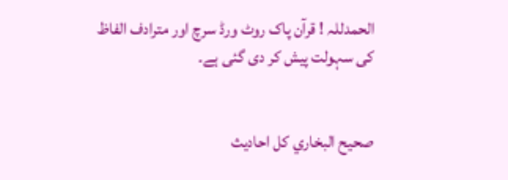الحمدللہ ! قرآن پاک روٹ ورڈ سرچ اور مترادف الفاظ کی سہولت پیش کر دی گئی ہے۔


صحيح البخاري کل احادیث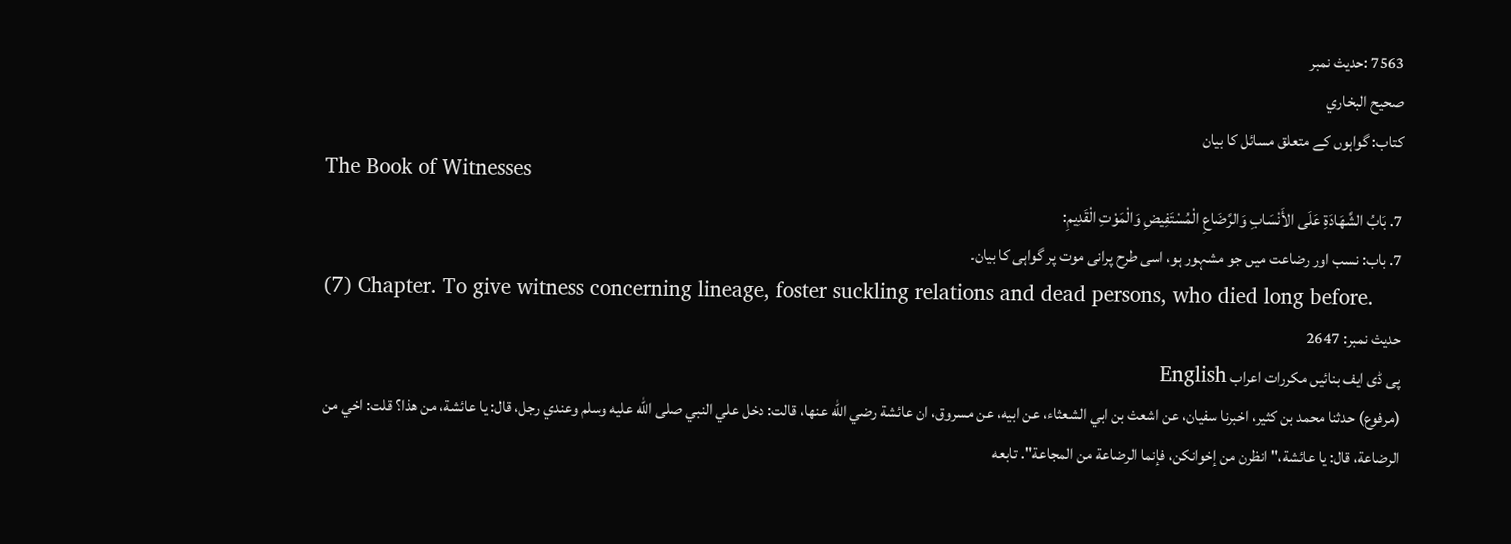7563 :حدیث نمبر
صحيح البخاري
کتاب: گواہوں کے متعلق مسائل کا بیان
The Book of Witnesses
7. بَابُ الشَّهَادَةِ عَلَى الأَنْسَابِ وَالرَّضَاعِ الْمُسْتَفِيضِ وَالْمَوْتِ الْقَدِيمِ:
7. باب: نسب اور رضاعت میں جو مشہور ہو، اسی طرح پرانی موت پر گواہی کا بیان۔
(7) Chapter. To give witness concerning lineage, foster suckling relations and dead persons, who died long before.
حدیث نمبر: 2647
پی ڈی ایف بنائیں مکررات اعراب English
(مرفوع) حدثنا محمد بن كثير، اخبرنا سفيان، عن اشعث بن ابي الشعثاء، عن ابيه، عن مسروق، ان عائشة رضي الله عنها، قالت: دخل علي النبي صلى الله عليه وسلم وعندي رجل، قال: يا عائشة، من هذا؟ قلت: اخي من الرضاعة، قال: يا عائشة،" انظرن من إخوانكن، فإنما الرضاعة من المجاعة". تابعه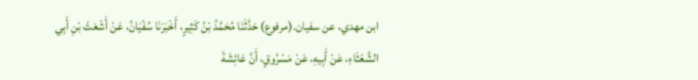ابن مهدي، عن سفيان.(مرفوع) حَدَّثَنَا مُحَمَّدُ بْنُ كَثِيرٍ، أَخْبَرَنَا سُفْيَانُ، عَنْ أَشْعَثَ بْنِ أَبِي الشَّعْثَاءِ، عَنْ أَبِيهِ، عَنْ مَسْرُوقٍ، أَنَّ عَائِشَةَ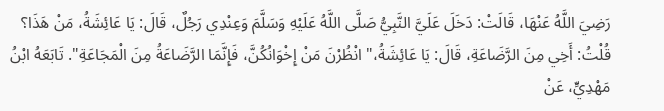رَضِيَ اللَّهُ عَنْهَا، قَالَتْ: دَخَلَ عَلَيَّ النَّبِيُّ صَلَّى اللَّهُ عَلَيْهِ وَسَلَّمَ وَعِنْدِي رَجُلٌ، قَالَ: يَا عَائِشَةُ، مَنْ هَذَا؟ قُلْتُ: أَخِي مِنَ الرَّضَاعَةِ، قَالَ: يَا عَائِشَةُ،" انْظُرْنَ مَنْ إِخْوَانُكُنَّ، فَإِنَّمَا الرَّضَاعَةُ مِنَ الْمَجَاعَةِ". تَابَعَهُ ابْنُ مَهْدِيٍّ، عَنْ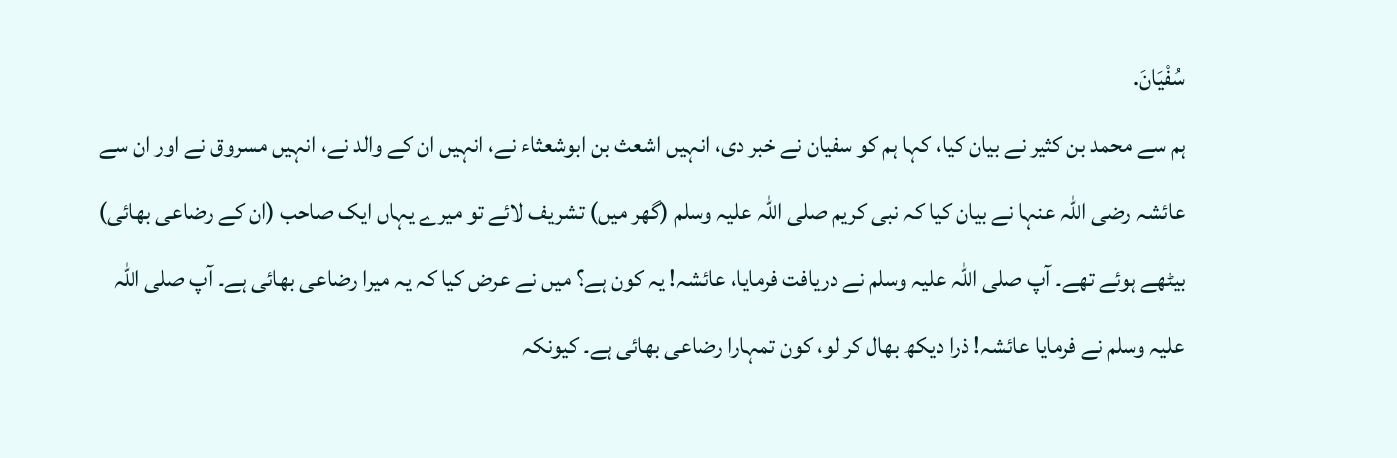سُفْيَانَ.
ہم سے محمد بن کثیر نے بیان کیا، کہا ہم کو سفیان نے خبر دی، انہیں اشعث بن ابوشعثاء نے، انہیں ان کے والد نے، انہیں مسروق نے اور ان سے عائشہ رضی اللہ عنہا نے بیان کیا کہ نبی کریم صلی اللہ علیہ وسلم (گھر میں) تشریف لائے تو میرے یہاں ایک صاحب (ان کے رضاعی بھائی) بیٹھے ہوئے تھے۔ آپ صلی اللہ علیہ وسلم نے دریافت فرمایا، عائشہ! یہ کون ہے؟ میں نے عرض کیا کہ یہ میرا رضاعی بھائی ہے۔ آپ صلی اللہ علیہ وسلم نے فرمایا عائشہ! ذرا دیکھ بھال کر لو، کون تمہارا رضاعی بھائی ہے۔ کیونکہ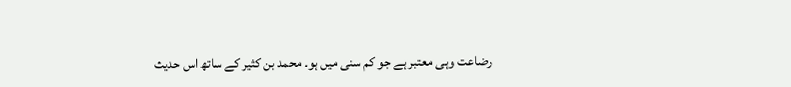رضاعت وہی معتبر ہے جو کم سنی میں ہو۔ محمد بن کثیر کے ساتھ اس حدیث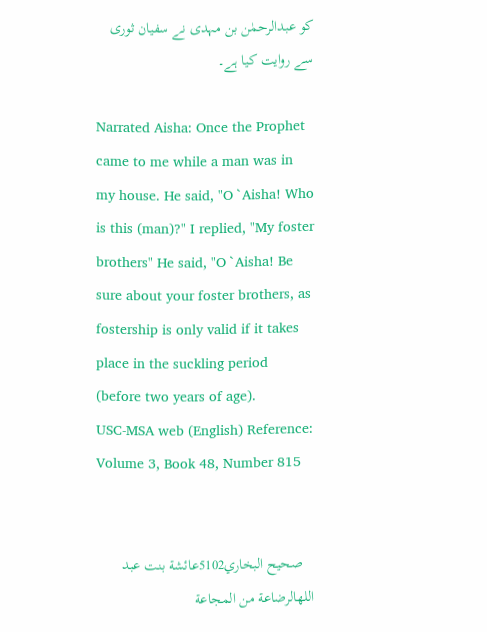کو عبدالرحمٰن بن مہدی نے سفیان ثوری سے روایت کیا ہے۔

Narrated Aisha: Once the Prophet came to me while a man was in my house. He said, "O `Aisha! Who is this (man)?" I replied, "My foster brothers" He said, "O `Aisha! Be sure about your foster brothers, as fostership is only valid if it takes place in the suckling period (before two years of age).
USC-MSA web (English) Reference: Volume 3, Book 48, Number 815


   صحيح البخاري5102عائشة بنت عبد اللهالرضاعة من المجاعة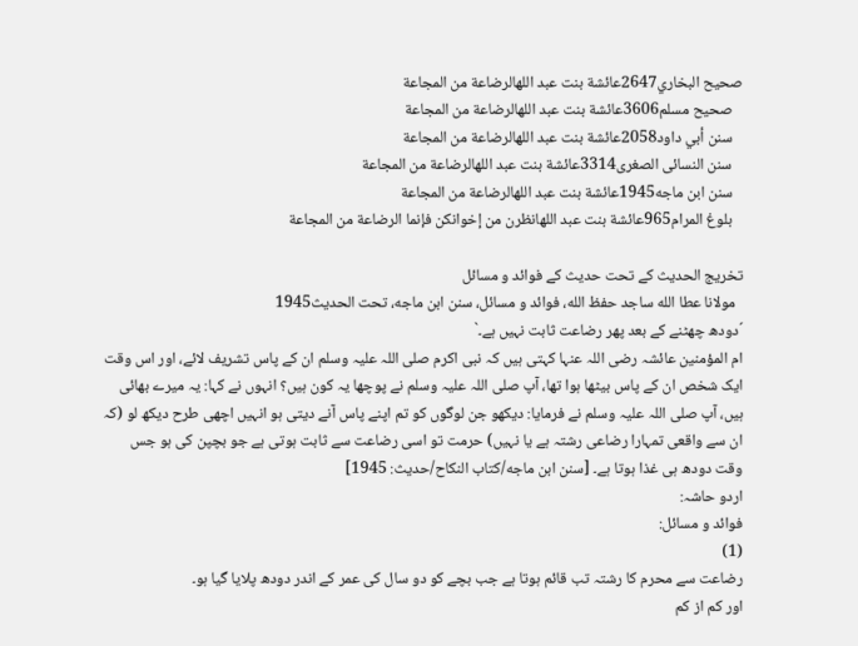صحيح البخاري2647عائشة بنت عبد اللهالرضاعة من المجاعة
   صحيح مسلم3606عائشة بنت عبد اللهالرضاعة من المجاعة
   سنن أبي داود2058عائشة بنت عبد اللهالرضاعة من المجاعة
   سنن النسائى الصغرى3314عائشة بنت عبد اللهالرضاعة من المجاعة
   سنن ابن ماجه1945عائشة بنت عبد اللهالرضاعة من المجاعة
   بلوغ المرام965عائشة بنت عبد اللهانظرن من إخوانكن فإنما الرضاعة من المجاعة

تخریج الحدیث کے تحت حدیث کے فوائد و مسائل
  مولانا عطا الله ساجد حفظ الله، فوائد و مسائل، سنن ابن ماجه، تحت الحديث1945
´دودھ چھٹنے کے بعد پھر رضاعت ثابت نہیں ہے۔`
ام المؤمنین عائشہ رضی اللہ عنہا کہتی ہیں کہ نبی اکرم صلی اللہ علیہ وسلم ان کے پاس تشریف لائے، اور اس وقت ایک شخص ان کے پاس بیٹھا ہوا تھا، آپ صلی اللہ علیہ وسلم نے پوچھا یہ کون ہیں؟ انہوں نے کہا: یہ میرے بھائی ہیں، آپ صلی اللہ علیہ وسلم نے فرمایا: دیکھو جن لوگوں کو تم اپنے پاس آنے دیتی ہو انہیں اچھی طرح دیکھ لو (کہ ان سے واقعی تمہارا رضاعی رشتہ ہے یا نہیں) حرمت تو اسی رضاعت سے ثابت ہوتی ہے جو بچپن کی ہو جس وقت دودھ ہی غذا ہوتا ہے۔ [سنن ابن ماجه/كتاب النكاح/حدیث: 1945]
اردو حاشہ:
فوائد و مسائل:
(1)
رضاعت سے محرم کا رشتہ تب قائم ہوتا ہے جب بچے کو دو سال کی عمر کے اندر دودھ پلایا گیا ہو۔
اور کم از کم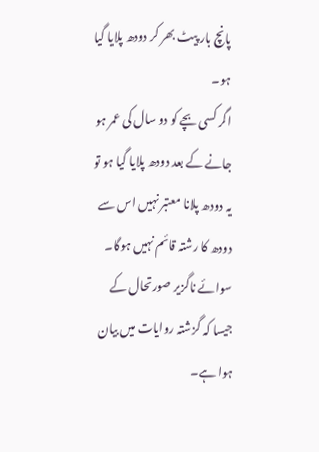پانچ بار پیٹ بھر کر دودھ پلایا گیا ہو۔
اگر کسی بچے کو دو سال کی عمر ہو جانے کے بعد دودھ پلایا گیا ہو تو یہ دودھ پلانا معتبر نہیں اس سے دودھ کا رشتہ قائم نہیں ہوگا۔
سوائے ناگزیر صورتحال کے جیسا کہ گزشتہ روایات میں بیان ہوا ہے۔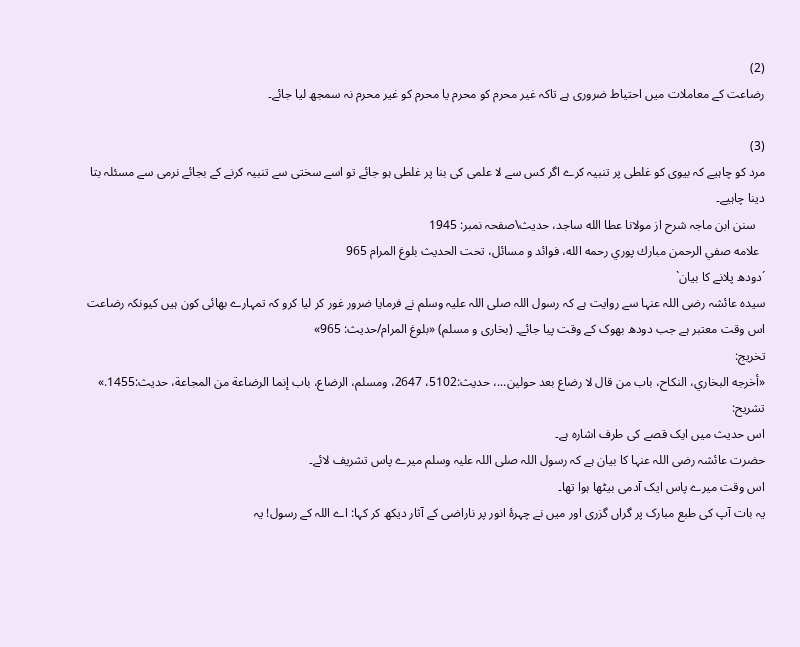(2)
رضاعت کے معاملات میں احتیاط ضروری ہے تاکہ غیر محرم کو محرم یا محرم کو غیر محرم نہ سمجھ لیا جائے۔

(3)
مرد کو چاہیے کہ بیوی کو غلطی پر تنبیہ کرے اگر کس سے لا علمی کی بنا پر غلطی ہو جائے تو اسے سختی سے تنبیہ کرنے کے بجائے نرمی سے مسئلہ بتا دینا چاہیے۔
   سنن ابن ماجہ شرح از مولانا عطا الله ساجد، حدیث\صفحہ نمبر: 1945
  علامه صفي الرحمن مبارك پوري رحمه الله، فوائد و مسائل، تحت الحديث بلوغ المرام 965
´دودھ پلانے کا بیان`
سیدہ عائشہ رضی اللہ عنہا سے روایت ہے کہ رسول اللہ صلی اللہ علیہ وسلم نے فرمایا ضرور غور کر لیا کرو کہ تمہارے بھائی کون ہیں کیونکہ رضاعت اس وقت معتبر ہے جب دودھ بھوک کے وقت پیا جائے۔ (بخاری و مسلم) «بلوغ المرام/حدیث: 965»
تخریج:
«أخرجه البخاري، النكاح، باب من قال لا رضاع بعد حولين...، حديث:5102، 2647، ومسلم، الرضاع، باب إنما الرضاعة من المجاعة، حديث:1455.»
تشریح:
اس حدیث میں ایک قصے کی طرف اشارہ ہے۔
حضرت عائشہ رضی اللہ عنہا کا بیان ہے کہ رسول اللہ صلی اللہ علیہ وسلم میرے پاس تشریف لائے۔
اس وقت میرے پاس ایک آدمی بیٹھا ہوا تھا۔
یہ بات آپ کی طبع مبارک پر گراں گزری اور میں نے چہرۂ انور پر ناراضی کے آثار دیکھ کر کہا: اے اللہ کے رسول! یہ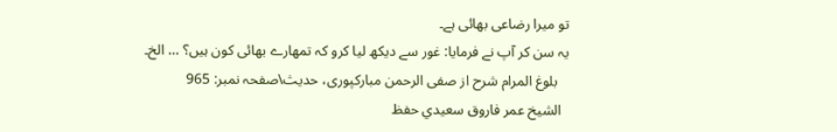تو میرا رضاعی بھائی ہے۔
یہ سن کر آپ نے فرمایا: غور سے دیکھ لیا کرو کہ تمھارے بھائی کون ہیں؟ … الخ۔
   بلوغ المرام شرح از صفی الرحمن مبارکپوری، حدیث\صفحہ نمبر: 965
  الشيخ عمر فاروق سعيدي حفظ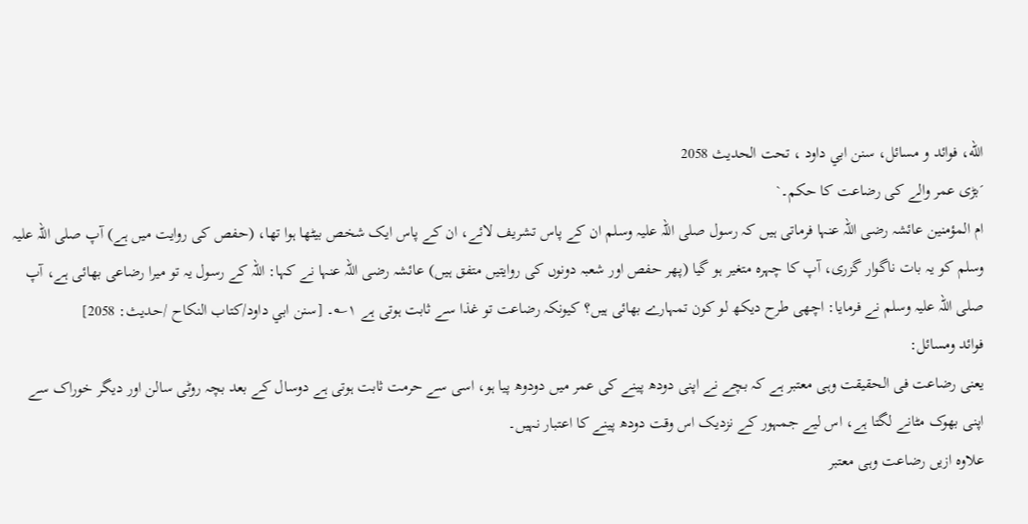الله، فوائد و مسائل، سنن ابي داود ، تحت الحديث 2058
´بڑی عمر والے کی رضاعت کا حکم۔`
ام المؤمنین عائشہ رضی اللہ عنہا فرماتی ہیں کہ رسول صلی اللہ علیہ وسلم ان کے پاس تشریف لائے، ان کے پاس ایک شخص بیٹھا ہوا تھا، (حفص کی روایت میں ہے) آپ صلی اللہ علیہ وسلم کو یہ بات ناگوار گزری، آپ کا چہرہ متغیر ہو گیا (پھر حفص اور شعبہ دونوں کی روایتیں متفق ہیں) عائشہ رضی اللہ عنہا نے کہا: اللہ کے رسول یہ تو میرا رضاعی بھائی ہے، آپ صلی اللہ علیہ وسلم نے فرمایا: اچھی طرح دیکھ لو کون تمہارے بھائی ہیں؟ کیونکہ رضاعت تو غذا سے ثابت ہوتی ہے ۱؎۔ [سنن ابي داود/كتاب النكاح /حدیث: 2058]
فوائد ومسائل:
یعنی رضاعت فی الحقیقت وہی معتبر ہے کہ بچے نے اپنی دودھ پینے کی عمر میں دودوھ پیا ہو، اسی سے حرمت ثابت ہوتی ہے دوسال کے بعد بچہ روٹی سالن اور دیگر خوراک سے اپنی بھوک مٹانے لگتا ہے، اس لیے جمہور کے نزدیک اس وقت دودھ پینے کا اعتبار نہیں۔
علاوہ ازیں رضاعت وہی معتبر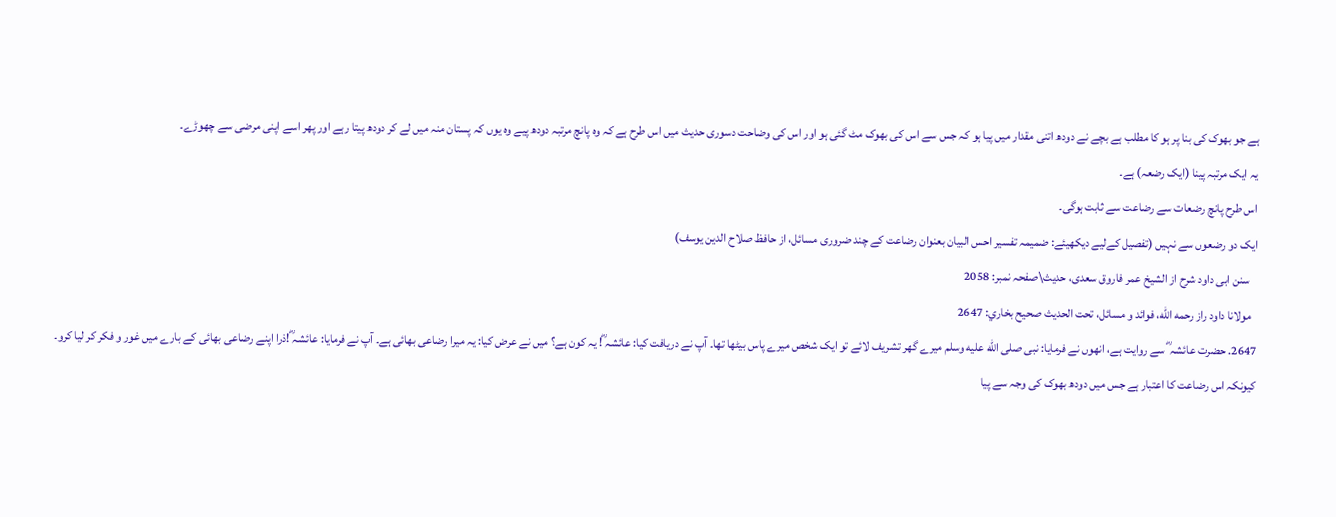ہے جو بھوک کی بنا پر ہو کا مطلب ہے بچے نے دودھ اتنی مقدار میں پیا ہو کہ جس سے اس کی بھوک مٹ گئی ہو اور اس کی وضاحت دسوری حدیث میں اس طرح ہے کہ وہ پانچ مرتبہ دودھ پیے وہ یوں کہ پستان منہ میں لے کر دودھ پیتا رہے اور پھر اسے اپنی مرضی سے چھوڑے۔
یہ ایک مرتبہ پینا (ایک رضعہ) ہے۔
اس طرح پانچ رضعات سے رضاعت سے ثابت ہوگی۔
ایک دو رضعوں سے نہیں (تفصیل کےلیے دیکھیئے: ضمیمہ تفسیر احس البیان بعنوان رضاعت کے چند ضروری مسائل، از حافظ صلاح الدین یوسف)
   سنن ابی داود شرح از الشیخ عمر فاروق سعدی، حدیث\صفحہ نمبر: 2058
  مولانا داود راز رحمه الله، فوائد و مسائل، تحت الحديث صحيح بخاري: 2647
2647. حضرت عائشہ ؓ سے روایت ہے، انھوں نے فرمایا: نبی صلى الله عليه وسلم میرے گھر تشریف لائے تو ایک شخص میرے پاس بیٹھا تھا۔ آپ نے دریافت کیا: عائشہ ؓ! یہ کون ہے؟ میں نے عرض کیا: یہ میرا رضاعی بھائی ہے۔ آپ نے فرمایا: عائشہ ؓ!ذرا اپنے رضاعی بھائی کے بارے میں غور و فکر کر لیا کرو۔ کیونکہ اس رضاعت کا اعتبار ہے جس میں دودھ بھوک کی وجہ سے پیا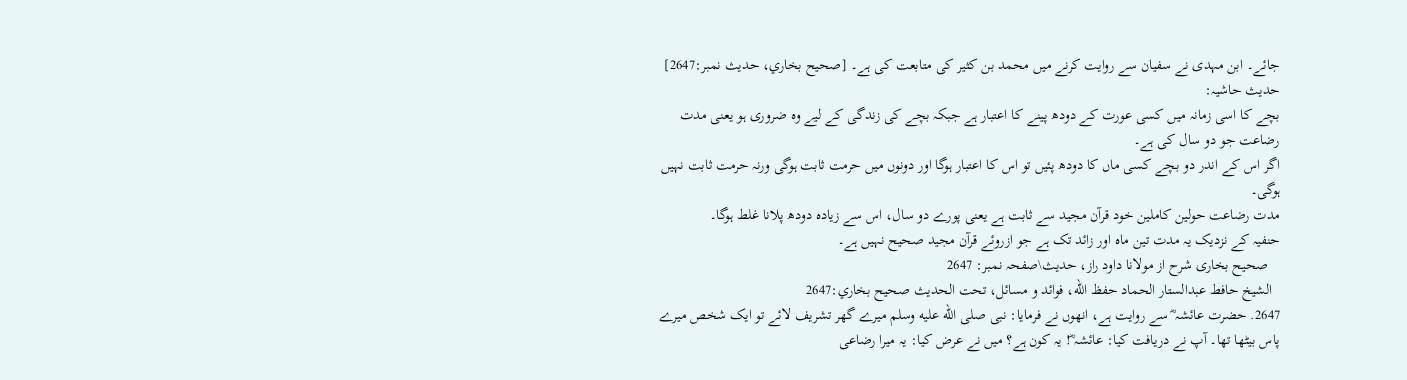جائے۔ ابن مہدی نے سفیان سے روایت کرنے میں محمد بن کثیر کی متابعت کی ہے۔ [صحيح بخاري، حديث نمبر:2647]
حدیث حاشیہ:
بچے کا اسی زمانہ میں کسی عورت کے دودھ پینے کا اعتبار ہے جبکہ بچے کی زندگی کے لیے وہ ضروری ہو یعنی مدت رضاعت جو دو سال کی ہے۔
اگر اس کے اندر دو بچے کسی ماں کا دودھ پئیں تو اس کا اعتبار ہوگا اور دونوں میں حرمت ثابت ہوگی ورنہ حرمت ثابت نہیں ہوگی۔
مدت رضاعت حولین کاملین خود قرآن مجید سے ثابت ہے یعنی پورے دو سال، اس سے زیادہ دودھ پلانا غلط ہوگا۔
حنفیہ کے نزدیک یہ مدت تین ماہ اور زائد تک ہے جو ازروئے قرآن مجید صحیح نہیں ہے۔
   صحیح بخاری شرح از مولانا داود راز، حدیث\صفحہ نمبر: 2647
  الشيخ حافط عبدالستار الحماد حفظ الله، فوائد و مسائل، تحت الحديث صحيح بخاري:2647
2647. حضرت عائشہ ؓ سے روایت ہے، انھوں نے فرمایا: نبی صلى الله عليه وسلم میرے گھر تشریف لائے تو ایک شخص میرے پاس بیٹھا تھا۔ آپ نے دریافت کیا: عائشہ ؓ! یہ کون ہے؟ میں نے عرض کیا: یہ میرا رضاعی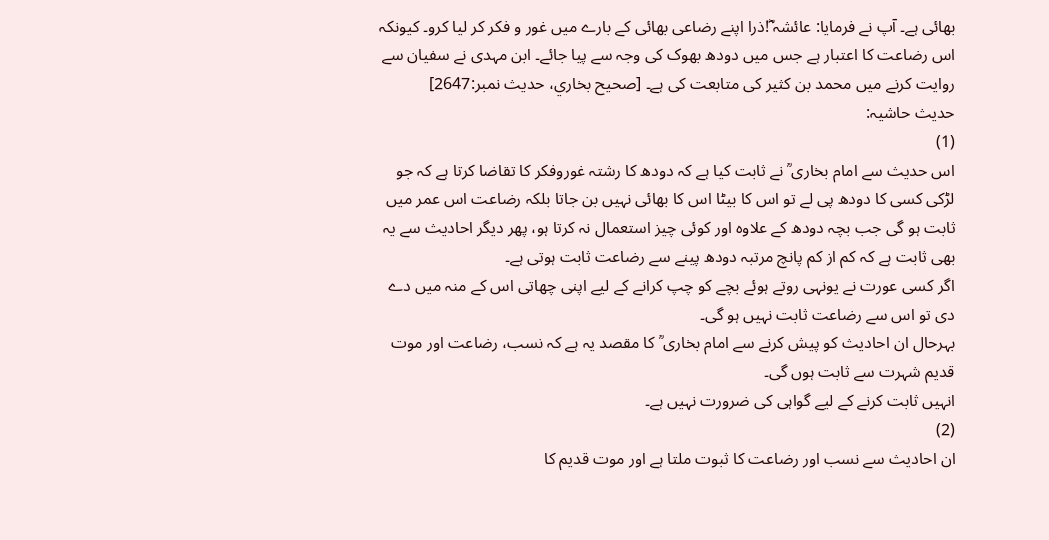بھائی ہے۔ آپ نے فرمایا: عائشہ ؓ!ذرا اپنے رضاعی بھائی کے بارے میں غور و فکر کر لیا کرو۔ کیونکہ اس رضاعت کا اعتبار ہے جس میں دودھ بھوک کی وجہ سے پیا جائے۔ ابن مہدی نے سفیان سے روایت کرنے میں محمد بن کثیر کی متابعت کی ہے۔ [صحيح بخاري، حديث نمبر:2647]
حدیث حاشیہ:
(1)
اس حدیث سے امام بخاری ؒ نے ثابت کیا ہے کہ دودھ کا رشتہ غوروفکر کا تقاضا کرتا ہے کہ جو لڑکی کسی کا دودھ پی لے تو اس کا بیٹا اس کا بھائی نہیں بن جاتا بلکہ رضاعت اس عمر میں ثابت ہو گی جب بچہ دودھ کے علاوہ اور کوئی چیز استعمال نہ کرتا ہو، پھر دیگر احادیث سے یہ بھی ثابت ہے کہ کم از کم پانچ مرتبہ دودھ پینے سے رضاعت ثابت ہوتی ہے۔
اگر کسی عورت نے یونہی روتے ہوئے بچے کو چپ کرانے کے لیے اپنی چھاتی اس کے منہ میں دے دی تو اس سے رضاعت ثابت نہیں ہو گی۔
بہرحال ان احادیث کو پیش کرنے سے امام بخاری ؒ کا مقصد یہ ہے کہ نسب، رضاعت اور موت قدیم شہرت سے ثابت ہوں گی۔
انہیں ثابت کرنے کے لیے گواہی کی ضرورت نہیں ہے۔
(2)
ان احادیث سے نسب اور رضاعت کا ثبوت ملتا ہے اور موت قدیم کا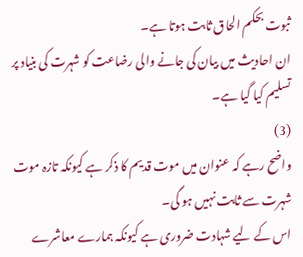ثبوت بحکم الحاق ثابت ہوتا ہے۔
ان احادیث میں بیان کی جانے والی رضاعت کو شہرت کی بنیاد پر تسلیم کیا گیا ہے۔
(3)
واضح رہے کہ عنوان میں موت قدیم کا ذکر ہے کیونکہ تازہ موت شہرت سے ثابت نہیں ہو گی۔
اس کے لیے شہادت ضروری ہے کیونکہ ہمارے معاشرے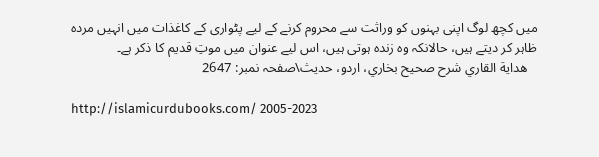میں کچھ لوگ اپنی بہنوں کو وراثت سے محروم کرنے کے لیے پٹواری کے کاغذات میں انہیں مردہ ظاہر کر دیتے ہیں، حالانکہ وہ زندہ ہوتی ہیں، اس لیے عنوان میں موتِ قدیم کا ذکر ہے۔
   هداية القاري شرح صحيح بخاري، اردو، حدیث\صفحہ نمبر: 2647

http://islamicurdubooks.com/ 2005-2023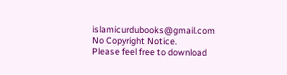islamicurdubooks@gmail.com No Copyright Notice.
Please feel free to download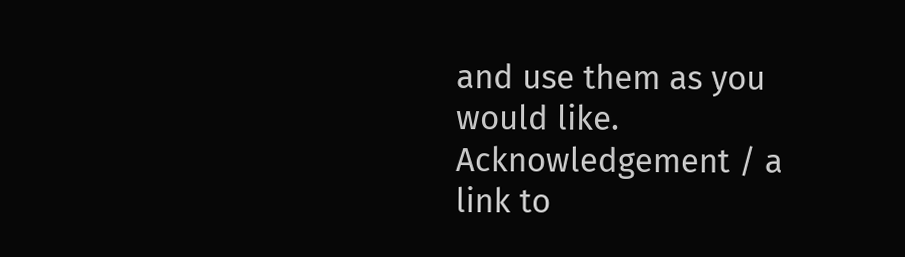and use them as you would like.
Acknowledgement / a link to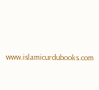www.islamicurdubooks.com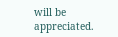will be appreciated.